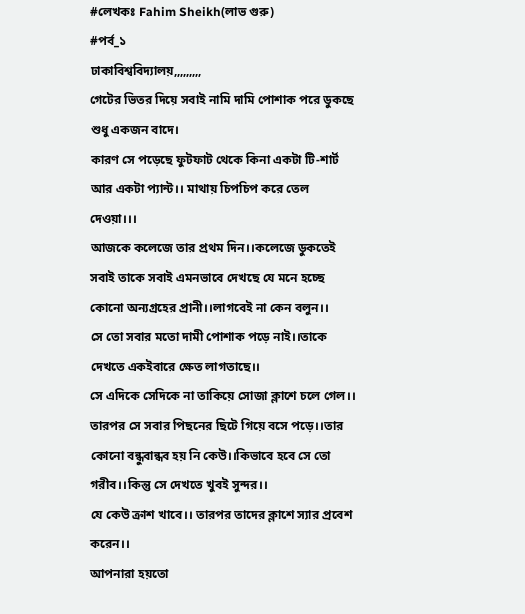#লেখকঃ Fahim Sheikh(লাভ গুরু)
#পর্ব_১
ঢাকাবিশ্ববিদ্যালয়,,,,,,,,,
গেটের ভিতর দিয়ে সবাই নামি দামি পোশাক পরে ডুকছে শুধু একজন বাদে।
কারণ সে পড়েছে ফুটফাট থেকে কিনা একটা টি-শার্ট আর একটা প্যান্ট।। মাথায় চিপচিপ করে তেল দেওয়া।।।
আজকে কলেজে তার প্রথম দিন।।কলেজে ডুকতেই সবাই তাকে সবাই এমনভাবে দেখছে যে মনে হচ্ছে কোনো অন্যগ্রহের প্রানী।।লাগবেই না কেন বলুন।।
সে তো সবার মতো দামী পোশাক পড়ে নাই।।তাকে দেখতে একইবারে ক্ষেত লাগতাছে।।
সে এদিকে সেদিকে না তাকিয়ে সোজা ক্লাশে চলে গেল।।
তারপর সে সবার পিছনের ছিটে গিয়ে বসে পড়ে।।তার কোনো বন্ধুবান্ধব হয় নি কেউ।।কিভাবে হবে সে তো গরীব।।কিন্তু সে দেখতে খুবই সুন্দর।।
যে কেউ ক্রাশ খাবে।। তারপর তাদের ক্লাশে স্যার প্রবেশ করেন।।
আপনারা হয়তো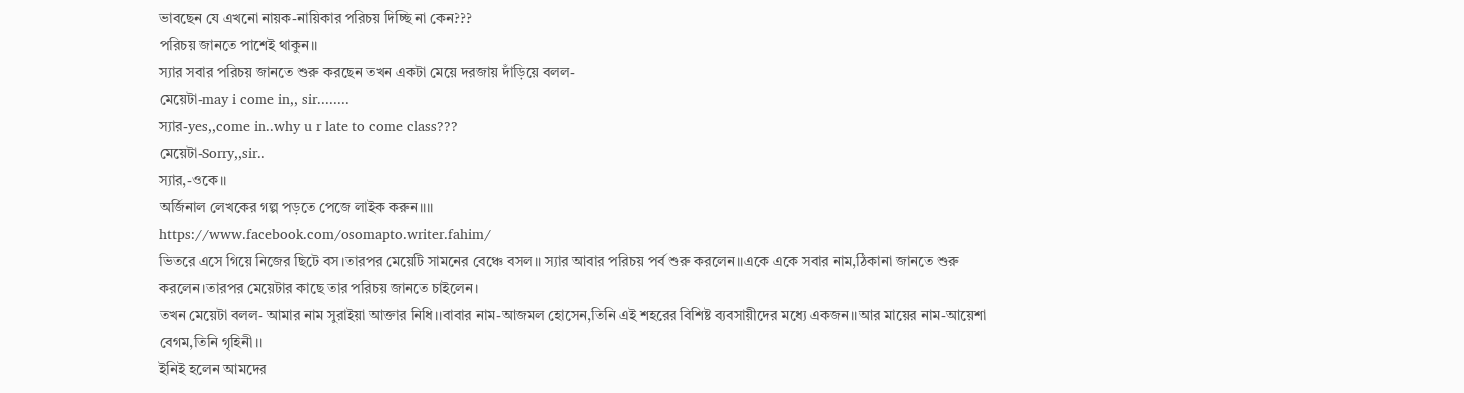ভাবছেন যে এখনো নায়ক-নায়িকার পরিচয় দিচ্ছি না কেন???
পরিচয় জানতে পাশেই থাকুন।।
স্যার সবার পরিচয় জানতে শুরু করছেন তখন একটা মেয়ে দরজায় দাঁড়িয়ে বলল-
মেয়েটা-may i come in,, sir........
স্যার-yes,,come in..why u r late to come class???
মেয়েটা-Sorry,,sir..
স্যার,-ওকে।।
অর্জিনাল লেখকের গল্প পড়তে পেজে লাইক করুন।।।।
https://www.facebook.com/osomapto.writer.fahim/
ভিতরে এসে গিয়ে নিজের ছিটে বস।তারপর মেয়েটি সামনের বেঞ্চে বসল।। স্যার আবার পরিচয় পর্ব শুরু করলেন।।একে একে সবার নাম,ঠিকানা জানতে শুরু করলেন।তারপর মেয়েটার কাছে তার পরিচয় জানতে চাইলেন।
তখন মেয়েটা বলল- আমার নাম সুরাইয়া আক্তার নিধি।।বাবার নাম-আজমল হোসেন,তিনি এই শহরের বিশিষ্ট ব্যবসায়ীদের মধ্যে একজন।।আর মায়ের নাম-আয়েশা বেগম,তিনি গৃহিনী।।
ইনিই হলেন আমদের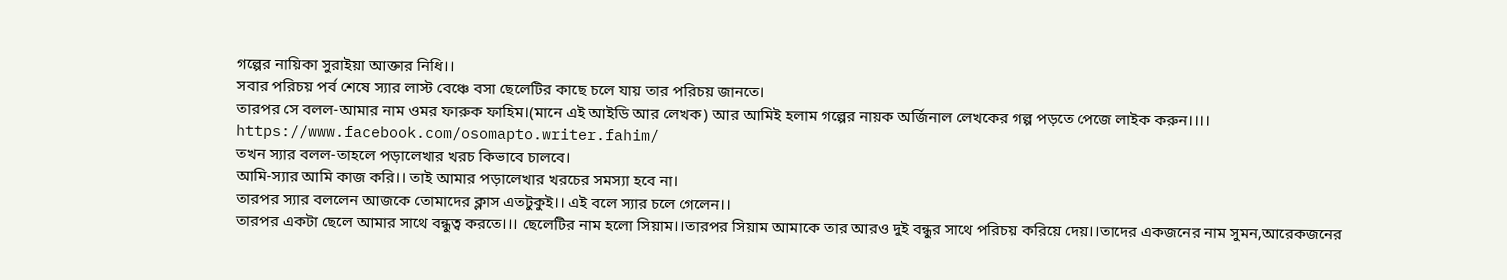গল্পের নায়িকা সুরাইয়া আক্তার নিধি।।
সবার পরিচয় পর্ব শেষে স্যার লাস্ট বেঞ্চে বসা ছেলেটির কাছে চলে যায় তার পরিচয় জানতে।
তারপর সে বলল-আমার নাম ওমর ফারুক ফাহিম।(মানে এই আইডি আর লেখক) আর আমিই হলাম গল্পের নায়ক অর্জিনাল লেখকের গল্প পড়তে পেজে লাইক করুন।।।।
https://www.facebook.com/osomapto.writer.fahim/
তখন স্যার বলল-তাহলে পড়ালেখার খরচ কিভাবে চালবে।
আমি-স্যার আমি কাজ করি।। তাই আমার পড়ালেখার খরচের সমস্যা হবে না।
তারপর স্যার বললেন আজকে তোমাদের ক্লাস এতটুকুই।। এই বলে স্যার চলে গেলেন।।
তারপর একটা ছেলে আমার সাথে বন্ধুত্ব করতে।।। ছেলেটির নাম হলো সিয়াম।।তারপর সিয়াম আমাকে তার আরও দুই বন্ধুর সাথে পরিচয় করিয়ে দেয়।।তাদের একজনের নাম সুমন,আরেকজনের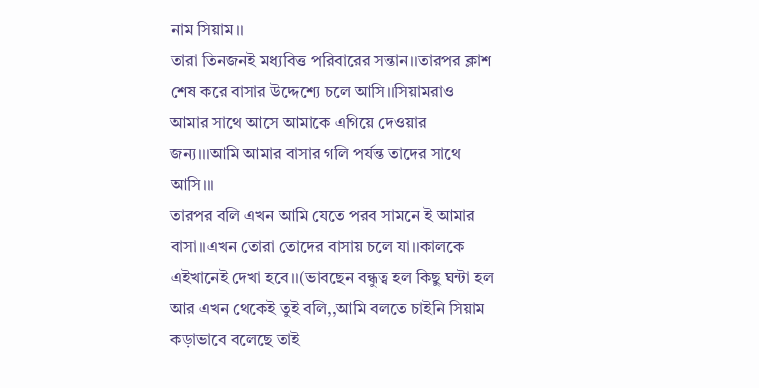নাম সিয়াম।।
তারা তিনজনই মধ্যবিত্ত পরিবারের সন্তান।।তারপর ক্লাশ শেষ করে বাসার উদ্দেশ্যে চলে আসি।।সিয়ামরাও আমার সাথে আসে আমাকে এগিয়ে দেওয়ার জন্য।।।আমি আমার বাসার গলি পর্যন্ত তাদের সাথে আসি।।।
তারপর বলি এখন আমি যেতে পরব সামনে ই আমার বাসা।।এখন তোরা তোদের বাসায় চলে যা।।কালকে এইখানেই দেখা হবে।।(ভাবছেন বন্ধুত্ব হল কিছু ঘন্টা হল আর এখন থেকেই তুই বলি,,আমি বলতে চাইনি সিয়াম কড়াভাবে বলেছে তাই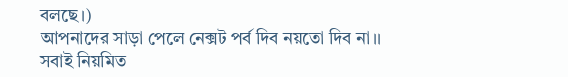বলছে।)
আপনাদের সাড়া পেলে নেক্সট পর্ব দিব নয়তো দিব না।।
সবাই নিয়মিত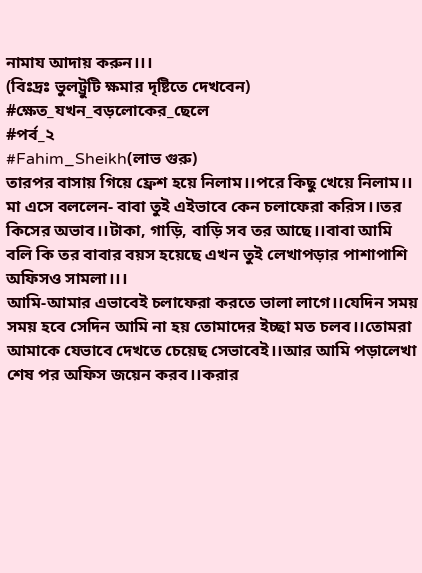নামায আদায় করুন।।।
(বিঃদ্রঃ ভুলট্রুটি ক্ষমার দৃষ্টিতে দেখবেন)
#ক্ষেত_যখন_বড়লোকের_ছেলে
#পর্ব_২
#Fahim_Sheikh(লাভ গুরু)
তারপর বাসায় গিয়ে ফ্রেশ হয়ে নিলাম।।পরে কিছু খেয়ে নিলাম।।
মা এসে বললেন- বাবা তুই এইভাবে কেন চলাফেরা করিস।।তর কিসের অভাব।।টাকা, গাড়ি, বাড়ি সব তর আছে।।বাবা আমি বলি কি তর বাবার বয়স হয়েছে এখন তুই লেখাপড়ার পাশাপাশি অফিসও সামলা।।।
আমি-আমার এভাবেই চলাফেরা করতে ভালা লাগে।।যেদিন সময় সময় হবে সেদিন আমি না হয় তোমাদের ইচ্ছা মত চলব।।তোমরা আমাকে যেভাবে দেখতে চেয়েছ সেভাবেই।।আর আমি পড়ালেখা শেষ পর অফিস জয়েন করব।।করার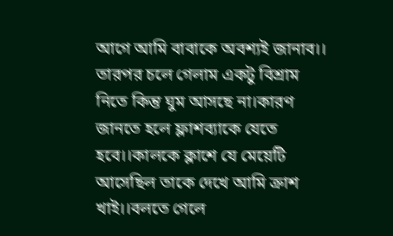আগে আমি বাবাকে অবশ্যই জানাব।।
তারপর চলে গেলাম একটু বিশ্রাম নিতে কিন্তু ঘুম আসছে না।কারণ জানতে হলে ফ্লাশব্যাকে যেতে হবে।।কালকে ক্লাশে যে মেয়েটি আসেছিল তাকে দেখে আমি ক্রাশ খাই।।বলতে গেলে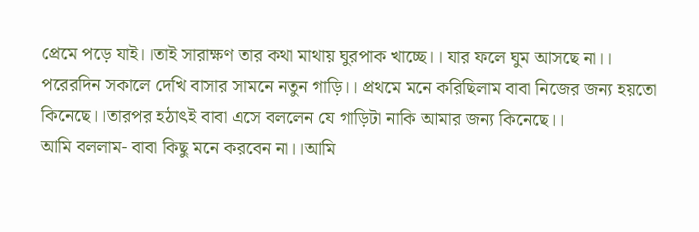প্রেমে পড়ে যাই।।তাই সারাক্ষণ তার কথা মাথায় ঘুরপাক খাচ্ছে।। যার ফলে ঘুম আসছে না।।
পরেরদিন সকালে দেখি বাসার সামনে নতুন গাড়ি।। প্রথমে মনে করিছিলাম বাবা নিজের জন্য হয়তো কিনেছে।।তারপর হঠাৎই বাবা এসে বললেন যে গাড়িটা নাকি আমার জন্য কিনেছে।।
আমি বললাম- বাবা কিছু মনে করবেন না।।আমি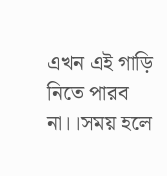এখন এই গাড়ি নিতে পারব না।।সময় হলে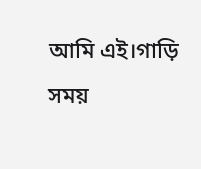আমি এই।গাড়ি সময়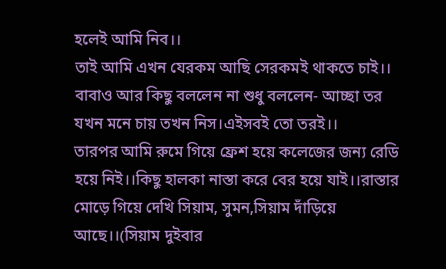হলেই আমি নিব।।
তাই আমি এখন যেরকম আছি সেরকমই থাকতে চাই।।
বাবাও আর কিছু বললেন না শুধু বললেন- আচ্ছা তর যখন মনে চায় তখন নিস।এইসবই তো তরই।।
তারপর আমি রুমে গিয়ে ফ্রেশ হয়ে কলেজের জন্য রেডি হয়ে নিই।।কিছু হালকা নাস্তা করে বের হয়ে যাই।।রাস্তার মোড়ে গিয়ে দেখি সিয়াম, সুমন,সিয়াম দাঁড়িয়ে আছে।।(সিয়াম দুইবার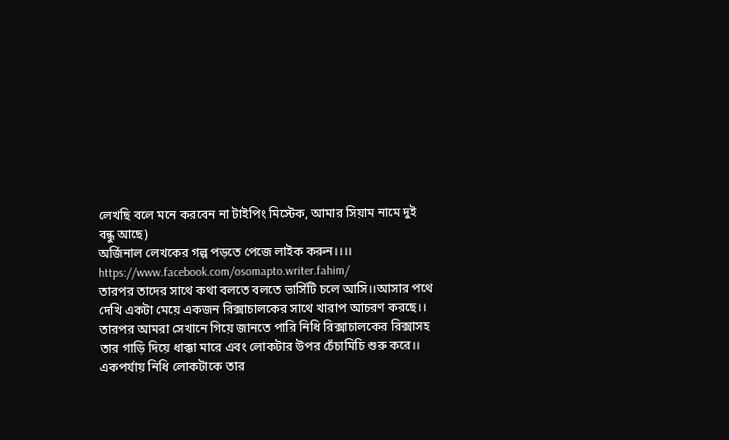লেখছি বলে মনে করবেন না টাইপিং মিস্টেক, আমার সিয়াম নামে দুই বন্ধু আছে)
অর্জিনাল লেখকের গল্প পড়তে পেজে লাইক করুন।।।।
https://www.facebook.com/osomapto.writer.fahim/
তারপর তাদের সাথে কথা বলতে বলতে ভার্সিটি চলে আসি।।আসার পথে দেখি একটা মেয়ে একজন রিক্সাচালকের সাথে খারাপ আচরণ করছে।। তারপর আমরা সেখানে গিয়ে জানতে পারি নিধি রিক্সাচালকের রিক্সাসহ তার গাড়ি দিয়ে ধাক্কা মারে এবং লোকটার উপর চেঁচামিচি শুরু করে।। একপর্যায় নিধি লোকটাকে তার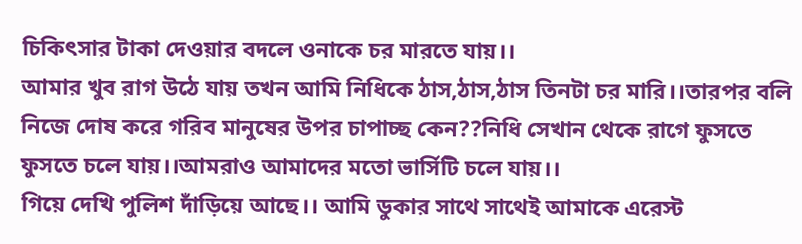চিকিৎসার টাকা দেওয়ার বদলে ওনাকে চর মারতে যায়।।
আমার খুব রাগ উঠে যায় তখন আমি নিধিকে ঠাস,ঠাস,ঠাস তিনটা চর মারি।।তারপর বলি নিজে দোষ করে গরিব মানুষের উপর চাপাচ্ছ কেন??নিধি সেখান থেকে রাগে ফুসতে ফুসতে চলে যায়।।আমরাও আমাদের মতো ভার্সিটি চলে যায়।।
গিয়ে দেখি পুলিশ দাঁড়িয়ে আছে।। আমি ডুকার সাথে সাথেই আমাকে এরেস্ট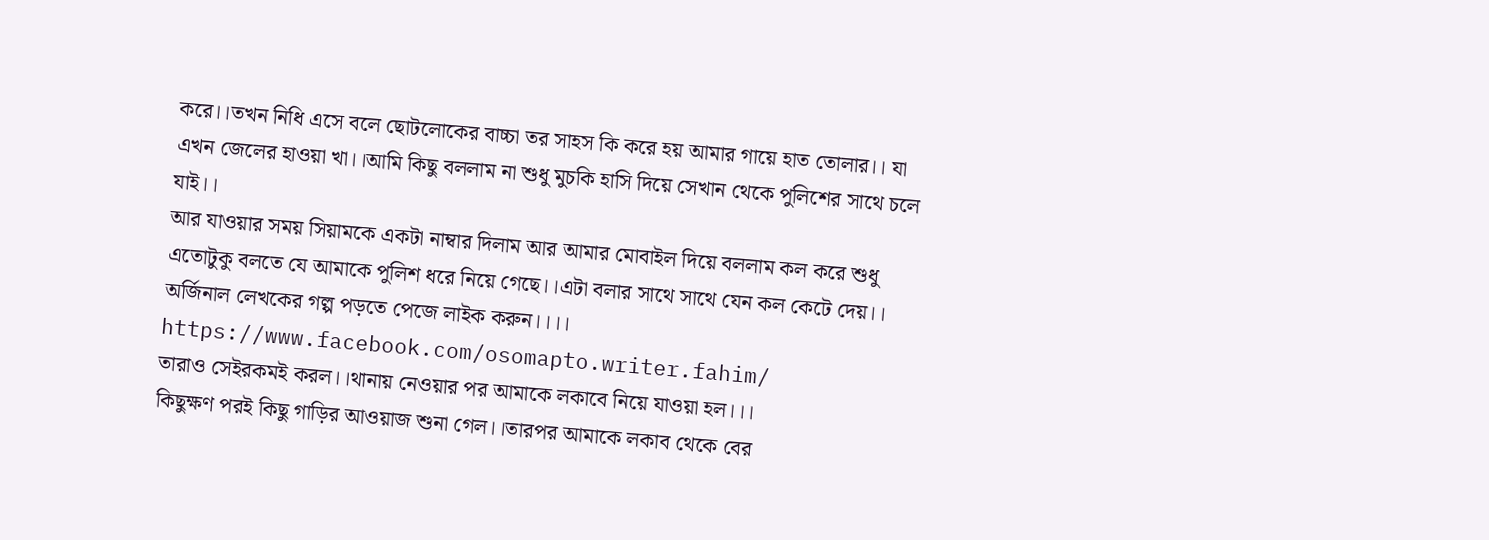করে।।তখন নিধি এসে বলে ছোটলোকের বাচ্চা তর সাহস কি করে হয় আমার গায়ে হাত তোলার।। যা এখন জেলের হাওয়া খা।।আমি কিছু বললাম না শুধু মুচকি হাসি দিয়ে সেখান থেকে পুলিশের সাথে চলে যাই।।
আর যাওয়ার সময় সিয়ামকে একটা নাম্বার দিলাম আর আমার মোবাইল দিয়ে বললাম কল করে শুধু এতোটুকু বলতে যে আমাকে পুলিশ ধরে নিয়ে গেছে।।এটা বলার সাথে সাথে যেন কল কেটে দেয়।।
অর্জিনাল লেখকের গল্প পড়তে পেজে লাইক করুন।।।।
https://www.facebook.com/osomapto.writer.fahim/
তারাও সেইরকমই করল।।থানায় নেওয়ার পর আমাকে লকাবে নিয়ে যাওয়া হল।।।
কিছুক্ষণ পরই কিছু গাড়ির আওয়াজ শুনা গেল।।তারপর আমাকে লকাব থেকে বের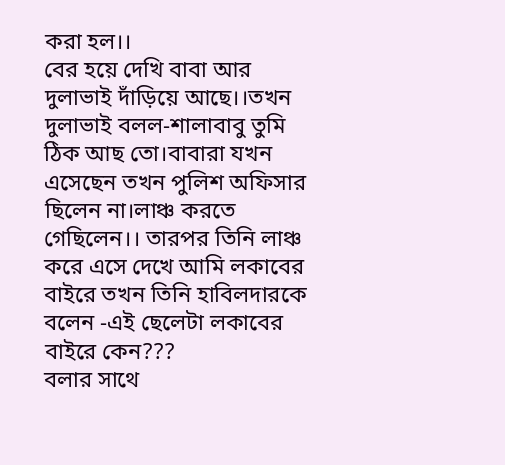করা হল।।
বের হয়ে দেখি বাবা আর দুলাভাই দাঁড়িয়ে আছে।।তখন দুলাভাই বলল-শালাবাবু তুমি ঠিক আছ তো।বাবারা যখন এসেছেন তখন পুলিশ অফিসার ছিলেন না।লাঞ্চ করতে গেছিলেন।। তারপর তিনি লাঞ্চ করে এসে দেখে আমি লকাবের বাইরে তখন তিনি হাবিলদারকে বলেন -এই ছেলেটা লকাবের বাইরে কেন???
বলার সাথে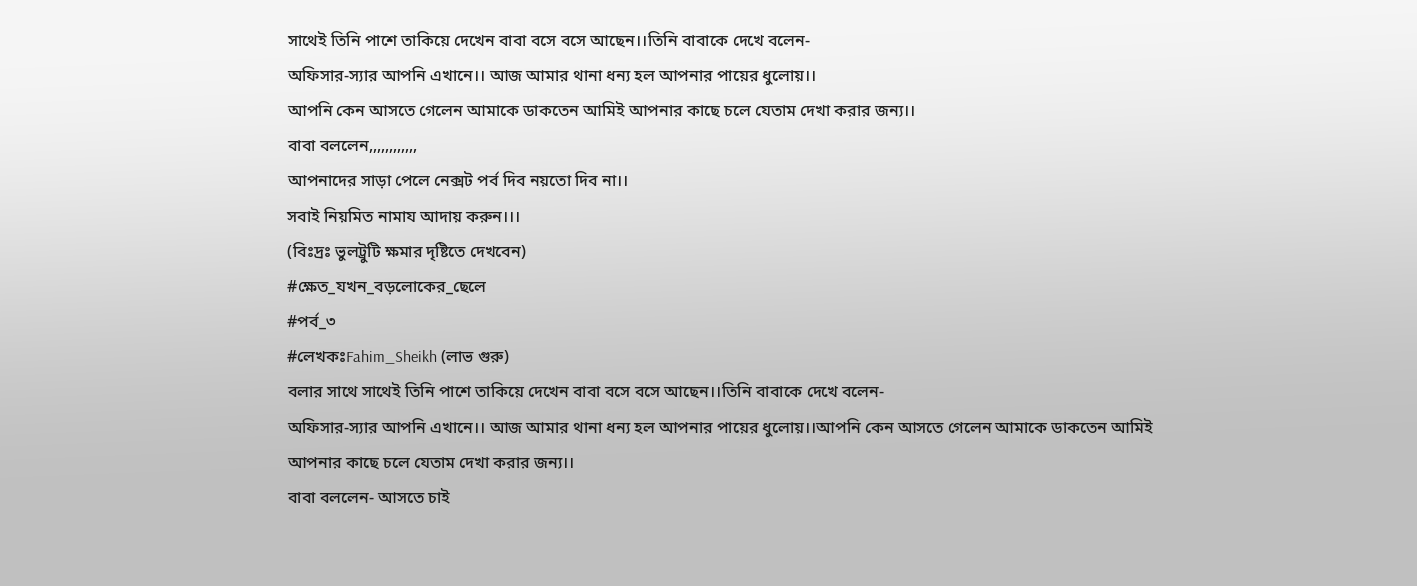সাথেই তিনি পাশে তাকিয়ে দেখেন বাবা বসে বসে আছেন।।তিনি বাবাকে দেখে বলেন-
অফিসার-স্যার আপনি এখানে।। আজ আমার থানা ধন্য হল আপনার পায়ের ধুলোয়।।
আপনি কেন আসতে গেলেন আমাকে ডাকতেন আমিই আপনার কাছে চলে যেতাম দেখা করার জন্য।।
বাবা বললেন,,,,,,,,,,,,
আপনাদের সাড়া পেলে নেক্সট পর্ব দিব নয়তো দিব না।।
সবাই নিয়মিত নামায আদায় করুন।।।
(বিঃদ্রঃ ভুলট্রুটি ক্ষমার দৃষ্টিতে দেখবেন)
#ক্ষেত_যখন_বড়লোকের_ছেলে
#পর্ব_৩
#লেখকঃFahim_Sheikh (লাভ গুরু)
বলার সাথে সাথেই তিনি পাশে তাকিয়ে দেখেন বাবা বসে বসে আছেন।।তিনি বাবাকে দেখে বলেন-
অফিসার-স্যার আপনি এখানে।। আজ আমার থানা ধন্য হল আপনার পায়ের ধুলোয়।।আপনি কেন আসতে গেলেন আমাকে ডাকতেন আমিই আপনার কাছে চলে যেতাম দেখা করার জন্য।।
বাবা বললেন- আসতে চাই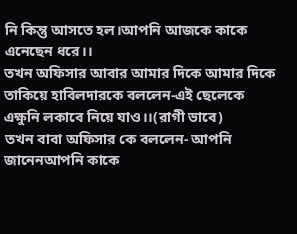নি কিন্তু আসতে হল।আপনি আজকে কাকে এনেছেন ধরে।।
তখন অফিসার আবার আমার দিকে আমার দিকে তাকিয়ে হাবিলদারকে বললেন-এই ছেলেকে এক্ষুনি লকাবে নিয়ে যাও।।(রাগী ভাবে)
তখন বাবা অফিসার কে বললেন- আপনি জানেনআপনি কাকে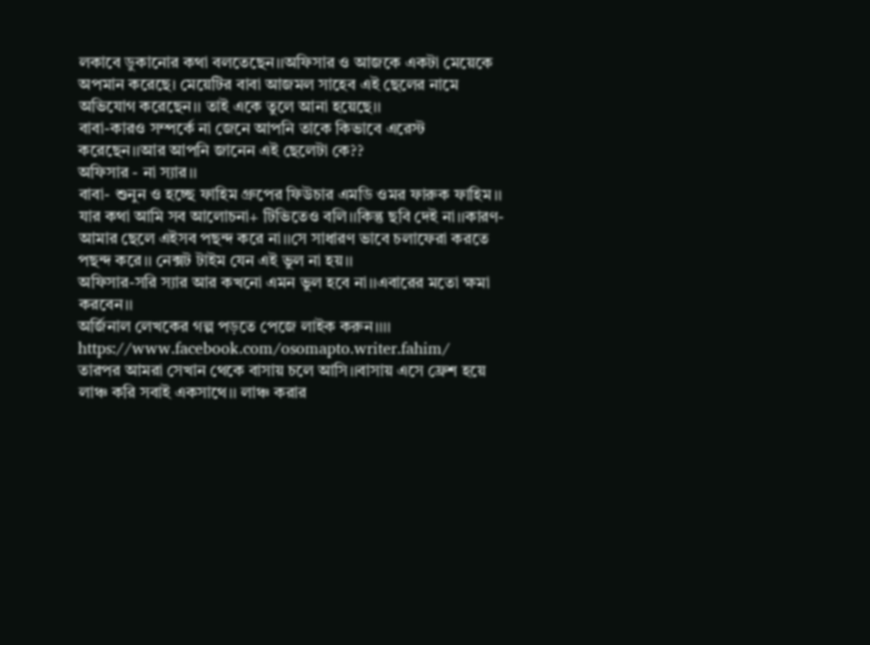লকাবে ডুকানোর কথা বলতেছেন।।অফিসার ও আজকে একটা মেয়েকে অপমান করেছে। মেয়েটির বাবা আজমল সাহেব এই ছেলের নামে অভিযোগ করেছেন।। তাই একে তুলে আনা হয়েছে।।
বাবা-কারও সম্পর্কে না জেনে আপনি তাকে কিভাবে এরেস্ট করেছেন।।আর আপনি জানেন এই ছেলেটা কে??
অফিসার - না স্যার।।
বাবা- শুনুন ও হচ্ছে ফাহিম গ্রুপের ফিউচার এমডি ওমর ফারুক ফাহিম।। যার কথা আমি সব আলোচনা+ টিভিতেও বলি।।কিন্তু ছবি দেই না।।কারণ- আমার ছেলে এইসব পছন্দ করে না।।সে সাধারণ ভাবে চলাফেরা করতে পছন্দ করে।। নেক্সট টাইম যেন এই ভুল না হয়।।
অফিসার-সরি স্যার আর কখনো এমন ভুল হবে না।।এবারের মতো ক্ষমা করবেন।।
অর্জিনাল লেখকের গল্প পড়তে পেজে লাইক করুন।।।।
https://www.facebook.com/osomapto.writer.fahim/
তারপর আমরা সেখান থেকে বাসায় চলে আসি।।বাসায় এসে ফ্রেশ হয়ে লাঞ্চ করি সবাই একসাথে।। লাঞ্চ করার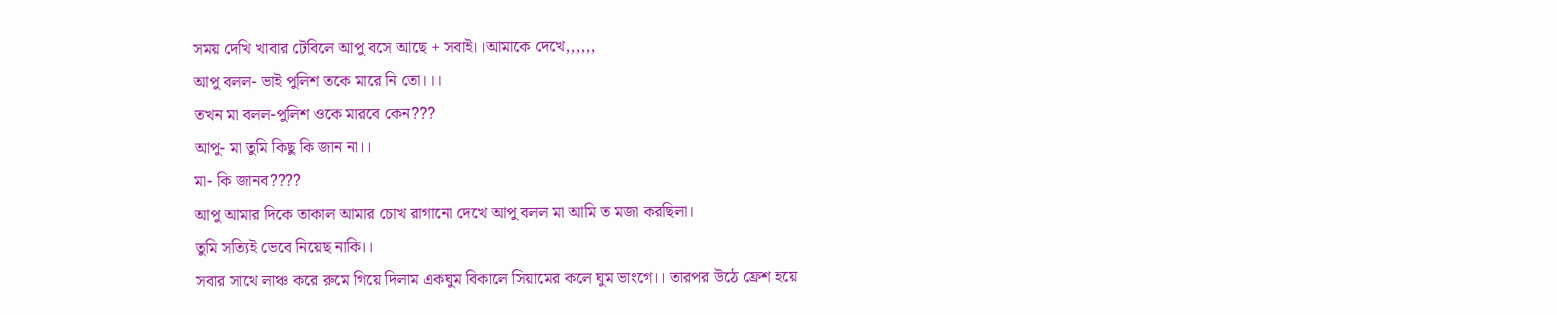সময় দেখি খাবার টেবিলে আপু বসে আছে + সবাই।।আমাকে দেখে,,,,,,
আপু বলল- ভাই পুলিশ তকে মারে নি তো।।।
তখন মা বলল-পুলিশ ওকে মারবে কেন???
আপু- মা তুমি কিছু কি জান না।।
মা- কি জানব????
আপু আমার দিকে তাকাল আমার চোখ রাগানো দেখে আপু বলল মা আমি ত মজা করছিলা।
তুমি সত্যিই ভেবে নিয়েছ নাকি।।
সবার সাথে লাঞ্চ করে রুমে গিয়ে দিলাম একঘুম বিকালে সিয়ামের কলে ঘুম ভাংগে।। তারপর উঠে ফ্রেশ হয়ে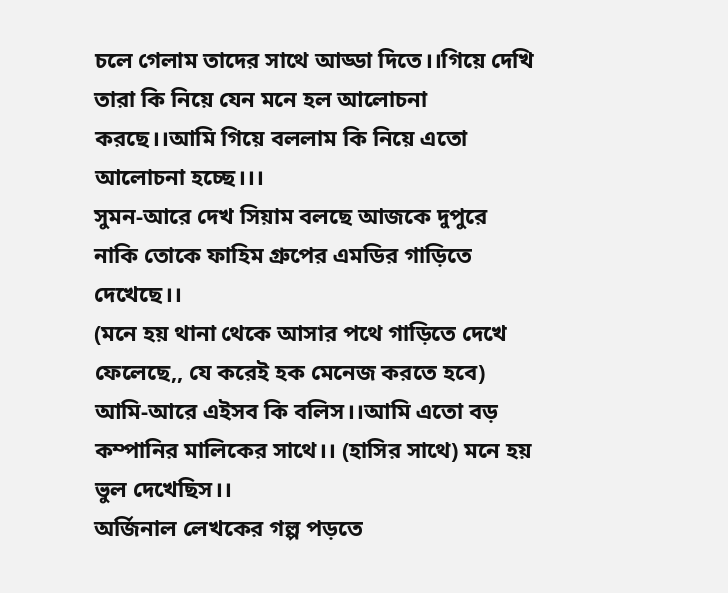চলে গেলাম তাদের সাথে আড্ডা দিতে।।গিয়ে দেখি তারা কি নিয়ে যেন মনে হল আলোচনা করছে।।আমি গিয়ে বললাম কি নিয়ে এতো আলোচনা হচ্ছে।।।
সুমন-আরে দেখ সিয়াম বলছে আজকে দুপুরে নাকি তোকে ফাহিম গ্রুপের এমডির গাড়িতে দেখেছে।।
(মনে হয় থানা থেকে আসার পথে গাড়িতে দেখে ফেলেছে,, যে করেই হক মেনেজ করতে হবে)
আমি-আরে এইসব কি বলিস।।আমি এতো বড় কম্পানির মালিকের সাথে।। (হাসির সাথে) মনে হয় ভুল দেখেছিস।।
অর্জিনাল লেখকের গল্প পড়তে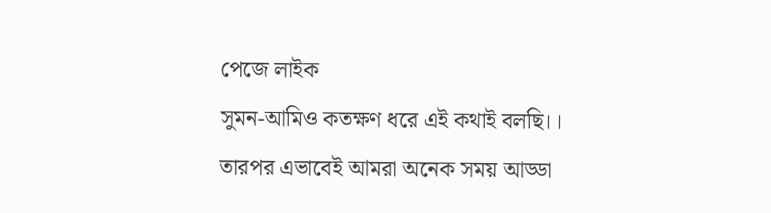পেজে লাইক
সুমন-আমিও কতক্ষণ ধরে এই কথাই বলছি।।
তারপর এভাবেই আমরা অনেক সময় আড্ডা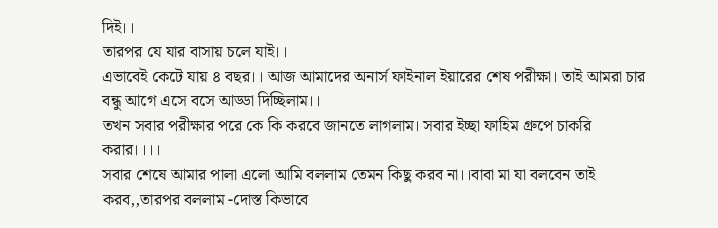দিই।।
তারপর যে যার বাসায় চলে যাই।।
এভাবেই কেটে যায় ৪ বছর।। আজ আমাদের অনার্স ফাইনাল ইয়ারের শেষ পরীক্ষা। তাই আমরা চার বন্ধু আগে এসে বসে আড্ডা দিচ্ছিলাম।।
তখন সবার পরীক্ষার পরে কে কি করবে জানতে লাগলাম। সবার ইচ্ছা ফাহিম গ্রুপে চাকরি করার।।।।
সবার শেষে আমার পালা এলো আমি বললাম তেমন কিছু করব না।।বাবা মা যা বলবেন তাই করব,,তারপর বললাম -দোস্ত কিভাবে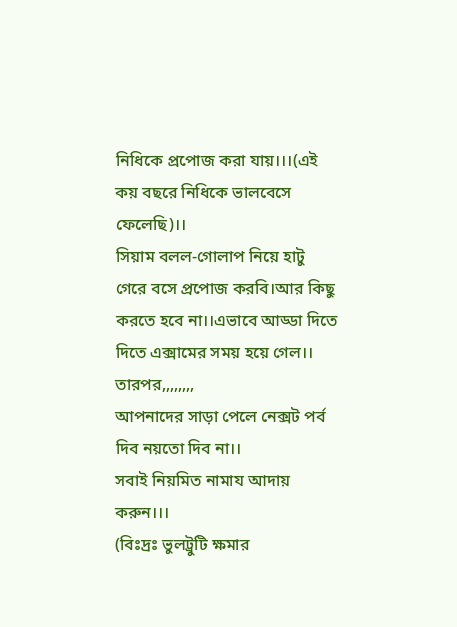নিধিকে প্রপোজ করা যায়।।।(এই কয় বছরে নিধিকে ভালবেসে ফেলেছি)।।
সিয়াম বলল-গোলাপ নিয়ে হাটু গেরে বসে প্রপোজ করবি।আর কিছু করতে হবে না।।এভাবে আড্ডা দিতে দিতে এক্সামের সময় হয়ে গেল।।
তারপর,,,,,,,,
আপনাদের সাড়া পেলে নেক্সট পর্ব দিব নয়তো দিব না।।
সবাই নিয়মিত নামায আদায় করুন।।।
(বিঃদ্রঃ ভুলট্রুটি ক্ষমার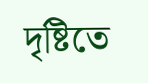দৃষ্টিতে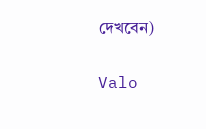দেখবেন)

Valo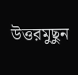উত্তরমুছুন